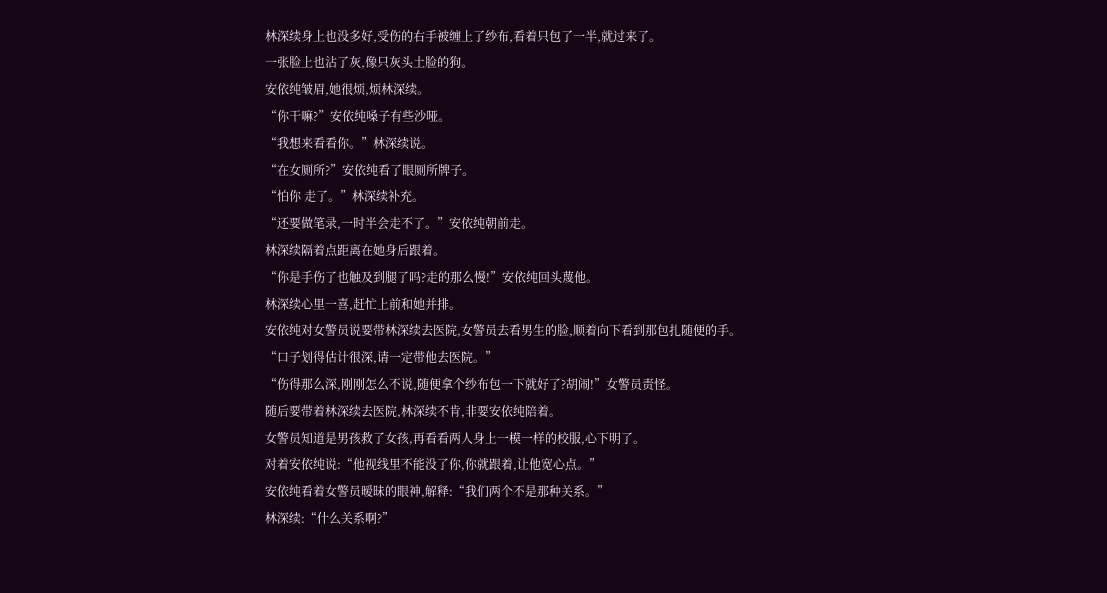林深续身上也没多好,受伤的右手被缠上了纱布,看着只包了一半,就过来了。
一张脸上也沾了灰,像只灰头土脸的狗。
安依纯皱眉,她很烦,烦林深续。
“你干嘛?”安依纯嗓子有些沙哑。
“我想来看看你。”林深续说。
“在女厕所?”安依纯看了眼厕所牌子。
“怕你 走了。”林深续补充。
“还要做笔录,一时半会走不了。”安依纯朝前走。
林深续隔着点距离在她身后跟着。
“你是手伤了也触及到腿了吗?走的那么慢!”安依纯回头蔑他。
林深续心里一喜,赶忙上前和她并排。
安依纯对女警员说要带林深续去医院,女警员去看男生的脸,顺着向下看到那包扎随便的手。
“口子划得估计很深,请一定带他去医院。”
“伤得那么深,刚刚怎么不说,随便拿个纱布包一下就好了?胡闹!”女警员责怪。
随后要带着林深续去医院,林深续不肯,非要安依纯陪着。
女警员知道是男孩救了女孩,再看看两人身上一模一样的校服,心下明了。
对着安依纯说:“他视线里不能没了你,你就跟着,让他宽心点。”
安依纯看着女警员暧昧的眼神,解释:“我们两个不是那种关系。”
林深续:“什么关系啊?”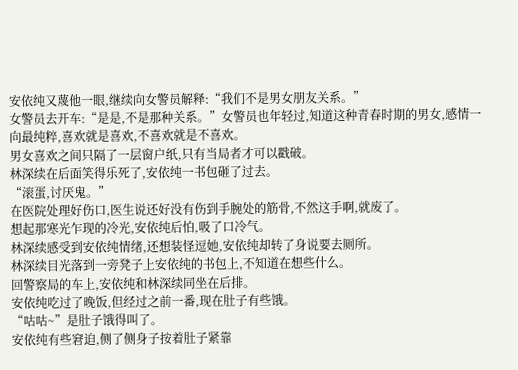安依纯又蔑他一眼,继续向女警员解释:“我们不是男女朋友关系。”
女警员去开车:“是是,不是那种关系。”女警员也年轻过,知道这种青春时期的男女,感情一向最纯粹,喜欢就是喜欢,不喜欢就是不喜欢。
男女喜欢之间只隔了一层窗户纸,只有当局者才可以戳破。
林深续在后面笑得乐死了,安依纯一书包砸了过去。
“滚蛋,讨厌鬼。”
在医院处理好伤口,医生说还好没有伤到手腕处的筋骨,不然这手啊,就废了。
想起那寒光乍现的冷光,安依纯后怕,吸了口冷气。
林深续感受到安依纯情绪,还想装怪逗她,安依纯却转了身说要去厕所。
林深续目光落到一旁凳子上安依纯的书包上,不知道在想些什么。
回警察局的车上,安依纯和林深续同坐在后排。
安依纯吃过了晚饭,但经过之前一番,现在肚子有些饿。
“咕咕~”是肚子饿得叫了。
安依纯有些窘迫,侧了侧身子按着肚子紧靠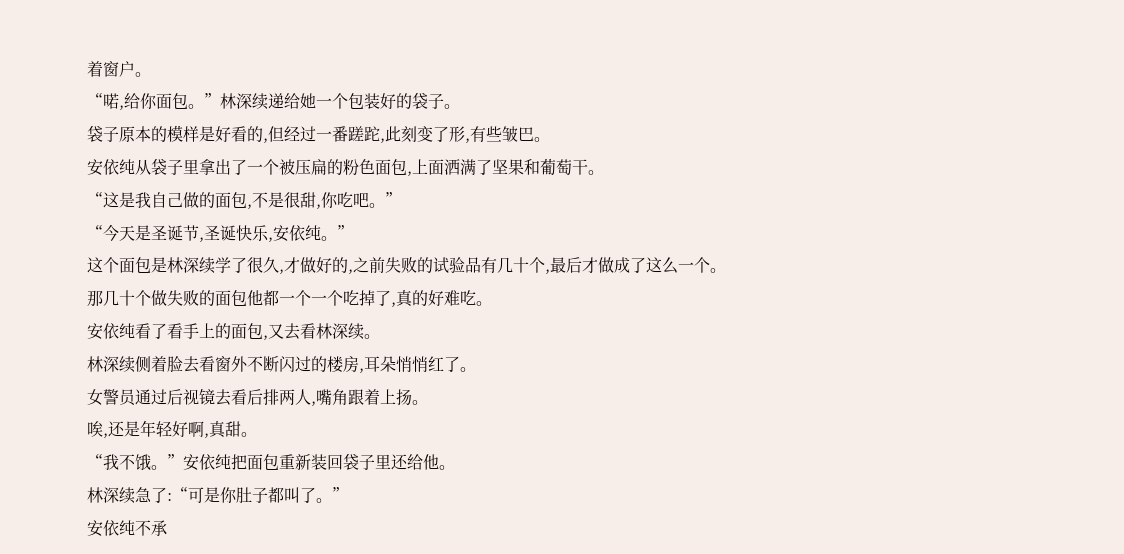着窗户。
“喏,给你面包。”林深续递给她一个包装好的袋子。
袋子原本的模样是好看的,但经过一番蹉跎,此刻变了形,有些皱巴。
安依纯从袋子里拿出了一个被压扁的粉色面包,上面洒满了坚果和葡萄干。
“这是我自己做的面包,不是很甜,你吃吧。”
“今天是圣诞节,圣诞快乐,安依纯。”
这个面包是林深续学了很久,才做好的,之前失败的试验品有几十个,最后才做成了这么一个。
那几十个做失败的面包他都一个一个吃掉了,真的好难吃。
安依纯看了看手上的面包,又去看林深续。
林深续侧着脸去看窗外不断闪过的楼房,耳朵悄悄红了。
女警员通过后视镜去看后排两人,嘴角跟着上扬。
唉,还是年轻好啊,真甜。
“我不饿。”安依纯把面包重新装回袋子里还给他。
林深续急了:“可是你肚子都叫了。”
安依纯不承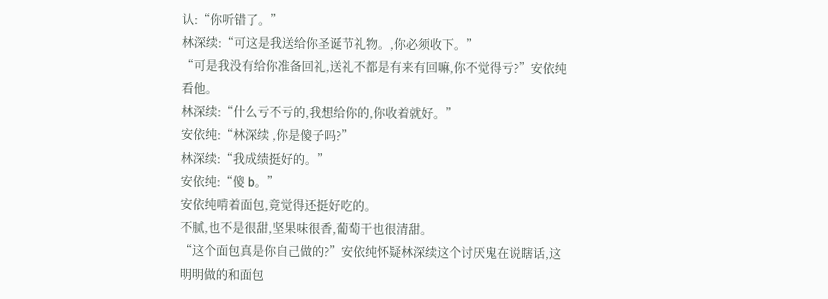认:“你听错了。”
林深续:“可这是我送给你圣诞节礼物。,你必须收下。”
“可是我没有给你准备回礼,送礼不都是有来有回嘛,你不觉得亏?”安依纯看他。
林深续:“什么亏不亏的,我想给你的,你收着就好。”
安依纯:“林深续 ,你是傻子吗?”
林深续:“我成绩挺好的。”
安依纯:“傻 b。”
安依纯啃着面包,竟觉得还挺好吃的。
不腻,也不是很甜,坚果味很香,葡萄干也很清甜。
“这个面包真是你自己做的?”安依纯怀疑林深续这个讨厌鬼在说瞎话,这明明做的和面包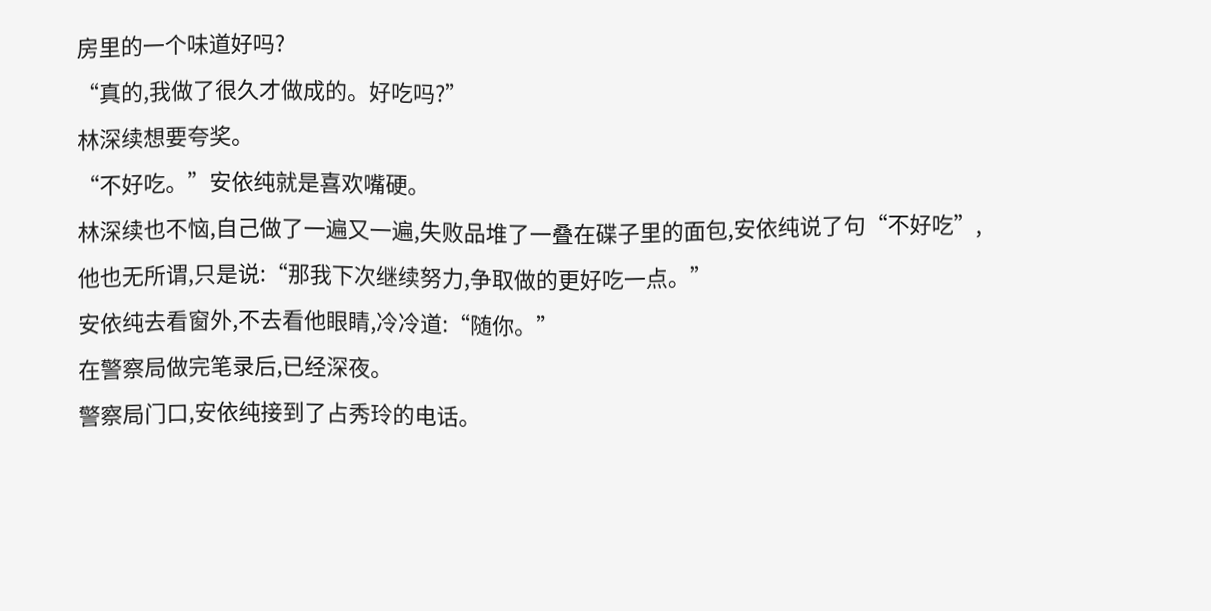房里的一个味道好吗?
“真的,我做了很久才做成的。好吃吗?”
林深续想要夸奖。
“不好吃。”安依纯就是喜欢嘴硬。
林深续也不恼,自己做了一遍又一遍,失败品堆了一叠在碟子里的面包,安依纯说了句“不好吃”,他也无所谓,只是说:“那我下次继续努力,争取做的更好吃一点。”
安依纯去看窗外,不去看他眼睛,冷冷道:“随你。”
在警察局做完笔录后,已经深夜。
警察局门口,安依纯接到了占秀玲的电话。